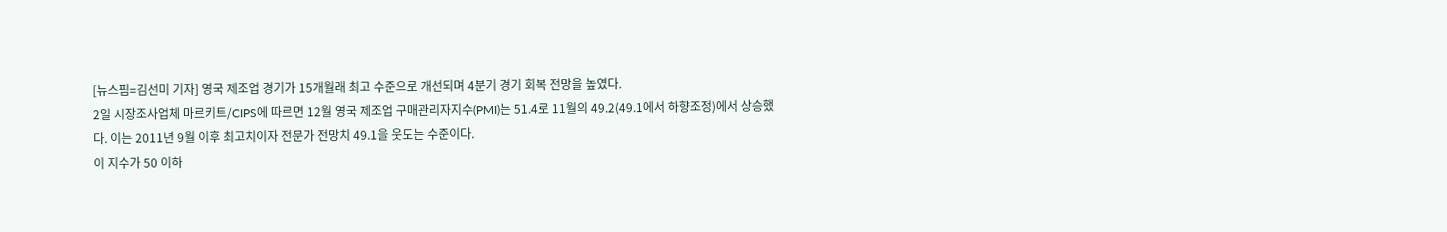[뉴스핌=김선미 기자] 영국 제조업 경기가 15개월래 최고 수준으로 개선되며 4분기 경기 회복 전망을 높였다.
2일 시장조사업체 마르키트/CIPS에 따르면 12월 영국 제조업 구매관리자지수(PMI)는 51.4로 11월의 49.2(49.1에서 하향조정)에서 상승했다. 이는 2011년 9월 이후 최고치이자 전문가 전망치 49.1을 웃도는 수준이다.
이 지수가 50 이하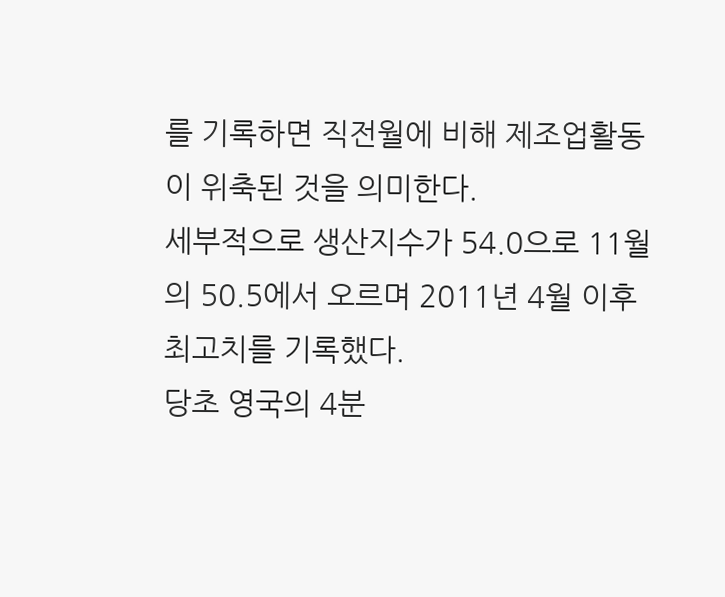를 기록하면 직전월에 비해 제조업활동이 위축된 것을 의미한다.
세부적으로 생산지수가 54.0으로 11월의 50.5에서 오르며 2011년 4월 이후 최고치를 기록했다.
당초 영국의 4분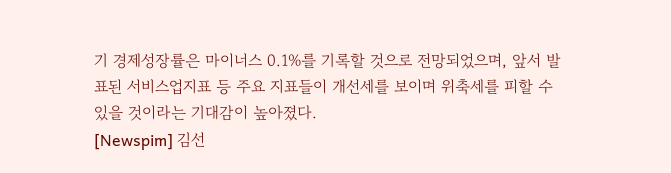기 경제성장률은 마이너스 0.1%를 기록할 것으로 전망되었으며, 앞서 발표된 서비스업지표 등 주요 지표들이 개선세를 보이며 위축세를 피할 수 있을 것이라는 기대감이 높아졌다.
[Newspim] 김선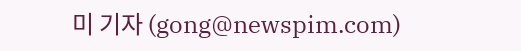미 기자 (gong@newspim.com)